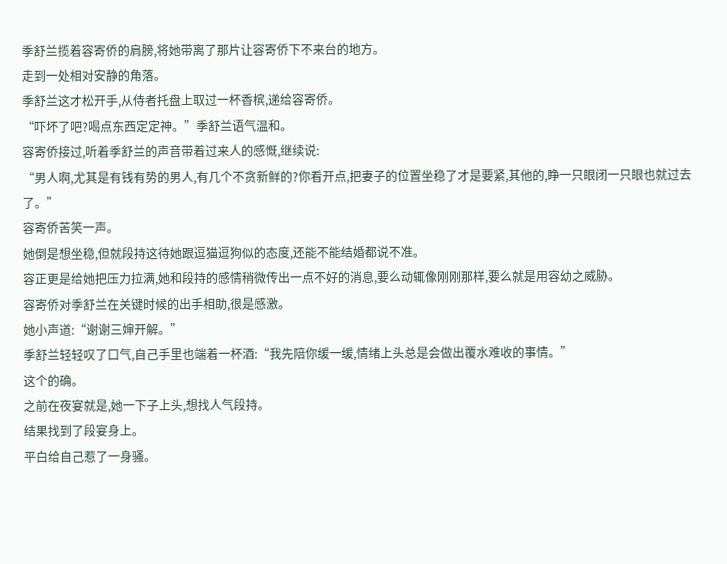季舒兰揽着容寄侨的肩膀,将她带离了那片让容寄侨下不来台的地方。
走到一处相对安静的角落。
季舒兰这才松开手,从侍者托盘上取过一杯香槟,递给容寄侨。
“吓坏了吧?喝点东西定定神。”季舒兰语气温和。
容寄侨接过,听着季舒兰的声音带着过来人的感慨,继续说:
“男人啊,尤其是有钱有势的男人,有几个不贪新鲜的?你看开点,把妻子的位置坐稳了才是要紧,其他的,睁一只眼闭一只眼也就过去了。”
容寄侨苦笑一声。
她倒是想坐稳,但就段持这待她跟逗猫逗狗似的态度,还能不能结婚都说不准。
容正更是给她把压力拉满,她和段持的感情稍微传出一点不好的消息,要么动辄像刚刚那样,要么就是用容幼之威胁。
容寄侨对季舒兰在关键时候的出手相助,很是感激。
她小声道:“谢谢三婶开解。”
季舒兰轻轻叹了口气,自己手里也端着一杯酒:“我先陪你缓一缓,情绪上头总是会做出覆水难收的事情。”
这个的确。
之前在夜宴就是,她一下子上头,想找人气段持。
结果找到了段宴身上。
平白给自己惹了一身骚。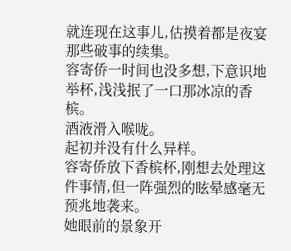就连现在这事儿,估摸着都是夜宴那些破事的续集。
容寄侨一时间也没多想,下意识地举杯,浅浅抿了一口那冰凉的香槟。
酒液滑入喉咙。
起初并没有什么异样。
容寄侨放下香槟杯,刚想去处理这件事情,但一阵强烈的眩晕感毫无预兆地袭来。
她眼前的景象开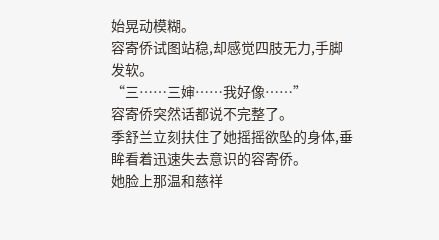始晃动模糊。
容寄侨试图站稳,却感觉四肢无力,手脚发软。
“三……三婶……我好像……”
容寄侨突然话都说不完整了。
季舒兰立刻扶住了她摇摇欲坠的身体,垂眸看着迅速失去意识的容寄侨。
她脸上那温和慈祥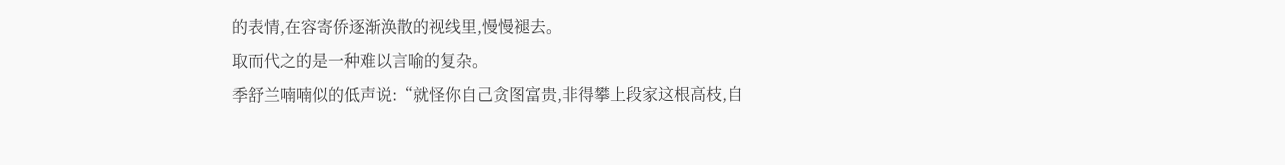的表情,在容寄侨逐渐涣散的视线里,慢慢褪去。
取而代之的是一种难以言喻的复杂。
季舒兰喃喃似的低声说:“就怪你自己贪图富贵,非得攀上段家这根高枝,自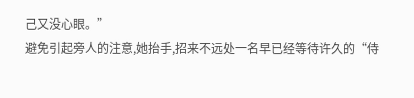己又没心眼。”
避免引起旁人的注意,她抬手,招来不远处一名早已经等待许久的“侍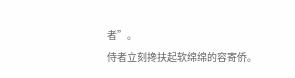者”。
侍者立刻搀扶起软绵绵的容寄侨。